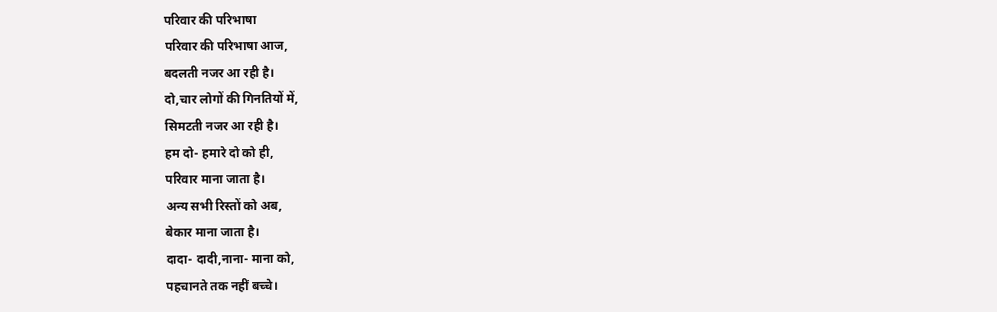परिवार की परिभाषा
परिवार की परिभाषा आज,
बदलती नजर आ रही है।
दो,चार लोगों की गिनतियों में,
सिमटती नजर आ रही है।
हम दो- हमारे दो को ही,
परिवार माना जाता है।
अन्य सभी रिस्तों को अब,
बेकार माना जाता है।
दादा- दादी,नाना- माना को,
पहचानते तक नहीं बच्चे।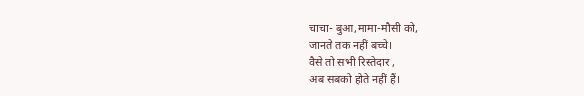चाचा- बुआ,मामा-मौसी को,
जानते तक नहीं बच्चे।
वैसे तो सभी रिस्तेदार ,
अब सबको होते नहीं हैं।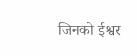जिनको ईश्वर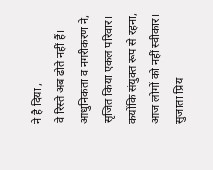ने है दिया ,
वे रिस्ते अब ढोते नहीं हैं।
आधुनिकता व नगरीकरण ने,
सृजित किया एकल परिवार।
कयोंकि संयुक्त रूप से रहना,
आज लोगों को नहीं स्वीकार।
सुजाता प्रिय